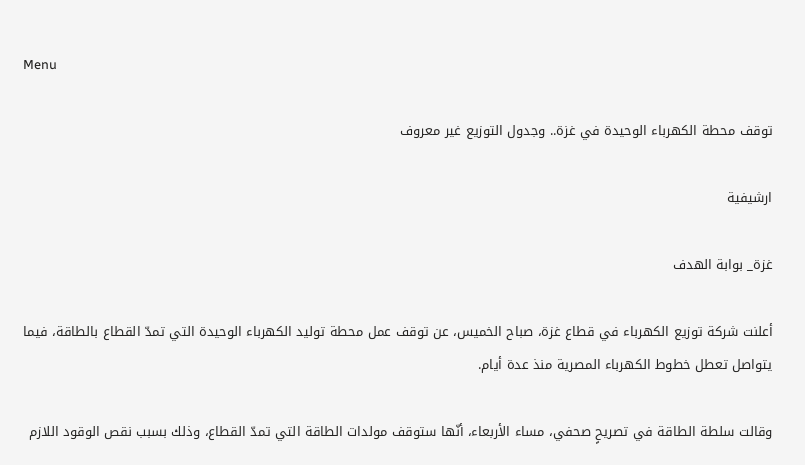Menu

توقف محطة الكهرباء الوحيدة في غزة.. وجدول التوزيع غير معروف

ارشيفية

غزة_ بوابة الهدف

أعلنت شركة توزيع الكهرباء في قطاع غزة، صباح الخميس، عن توقف عمل محطة توليد الكهرباء الوحيدة التي تمدّ القطاع بالطاقة، فيما يتواصل تعطل خطوط الكهرباء المصرية منذ عدة أيام.

وقالت سلطة الطاقة في تصريحٍ صحفي، مساء الأربعاء، أنّها ستوقف مولدات الطاقة التي تمدّ القطاع، وذلك بسبب نقص الوقود اللازم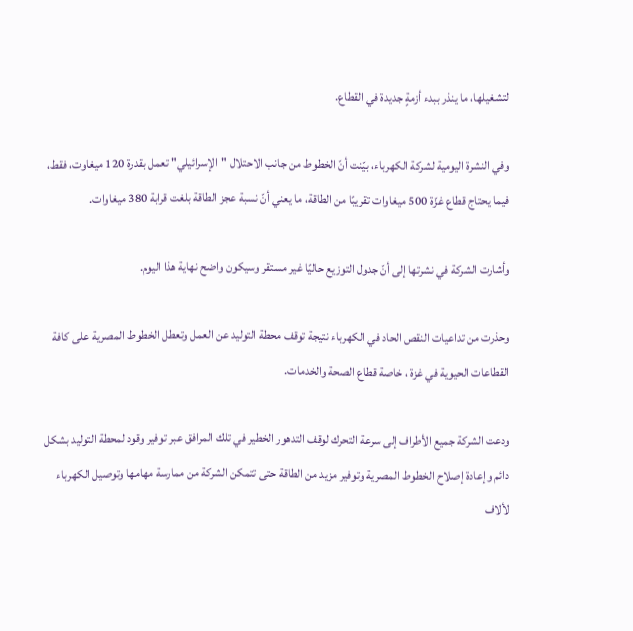لتشغيلها، ما ينذر ببدء أزمةٍ جديدة في القطاع.

وفي النشرة اليومية لشركة الكهرباء، بيّنت أنّ الخطوط من جانب الاحتلال "الإسرائيلي" تعمل بقدرة 120 ميغاوت، فقط، فيما يحتاج قطاع غزّة 500 ميغاوات تقريبًا من الطاقة، ما يعني أنّ نسبة عجز الطاقة بلغت قرابة 380 ميغاوات.

وأشارت الشركة في نشرتها إلى أنّ جدول التوزيع حاليًا غير مستقر وسيكون واضح نهاية هذا اليوم.

وحذرت من تداعيات النقص الحاد في الكهرباء نتيجة توقف محطة التوليد عن العمل وتعطل الخطوط المصرية على كافة القطاعات الحيوية في غزة ، خاصة قطاع الصحة والخدمات.

ودعت الشركة جميع الأطراف إلى سرعة التحرك لوقف التدهور الخطير في تلك المرافق عبر توفير وقود لمحطة التوليد بشكل دائم وإعادة إصلاح الخطوط المصرية وتوفير مزيد من الطاقة حتى تتمكن الشركة من ممارسة مهامها وتوصيل الكهرباء لألاف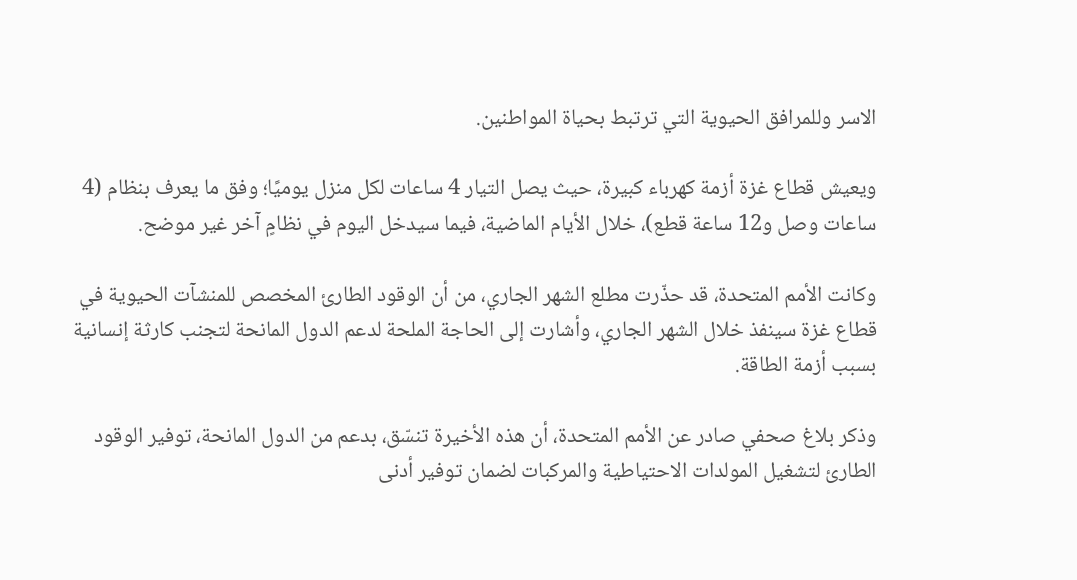الاسر وللمرافق الحيوية التي ترتبط بحياة المواطنين.

ويعيش قطاع غزة أزمة كهرباء كبيرة، حيث يصل التيار 4 ساعات لكل منزل يوميًا؛ وفق ما يعرف بنظام (4 ساعات وصل و12 ساعة قطع)، خلال الأيام الماضية، فيما سيدخل اليوم في نظامٍ آخر غير موضح.

وكانت الأمم المتحدة، قد حذّرت مطلع الشهر الجاري، من أن الوقود الطارئ المخصص للمنشآت الحيوية في قطاع غزة سينفذ خلال الشهر الجاري، وأشارت إلى الحاجة الملحة لدعم الدول المانحة لتجنب كارثة إنسانية بسبب أزمة الطاقة.

وذكر بلاغ صحفي صادر عن الأمم المتحدة، أن هذه الأخيرة تنسّق، بدعم من الدول المانحة، توفير الوقود الطارئ لتشغيل المولدات الاحتياطية والمركبات لضمان توفير أدنى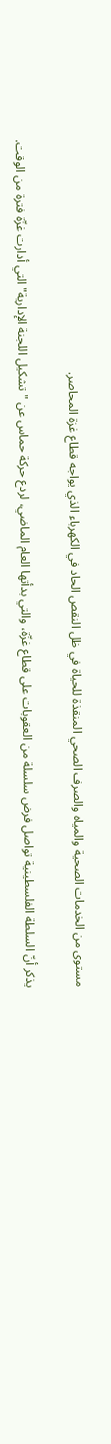مستوى من الخدمات الصحية والمياه والصرف الصحي المنقذة للحياة في ظل النقص الحاد في الكهرباء الذي يواجه قطاع غزة المحاصر.

يذكر أنّ السلطة الفلسطينية تواصل فرض سلسلة من العقوبات على قطاع غزّة، والتي بدأتها العام الماضي، لردع حركة حماس عن "تشكيل اللجنة الإدارية" التي أدارت غزّة فترة من الوقت.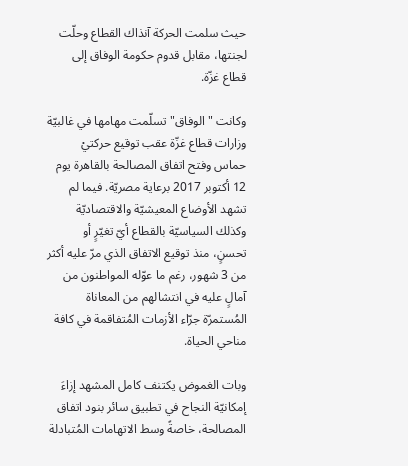حيث سلمت الحركة آنذاك القطاع وحلّت لجنتها، مقابل قدوم حكومة الوفاق إلى قطاع غزّة.

وكانت "الوفاق" تسلّمت مهامها في غالبيّة وزارات قطاع غزّة عقب توقيع حركتيْ حماس وفتح اتفاق المصالحة بالقاهرة يوم 12 أكتوبر 2017 برعاية مصريّة. فيما لم تشهد الأوضاع المعيشيّة والاقتصاديّة وكذلك السياسيّة بالقطاع أيّ تغيّرٍ أو تحسنٍ، منذ توقيع الاتفاق الذي مرّ عليه أكثر من 3 شهور، رغم ما عوّله المواطنون من آمالٍ عليه في انتشالهم من المعاناة المُستمرّة جرّاء الأزمات المُتفاقمة في كافة مناحي الحياة.

وبات الغموض يكتنف كامل المشهد إزاءَ إمكانيّة النجاح في تطبيق سائر بنود اتفاق المصالحة، خاصةً وسط الاتهامات المُتبادلة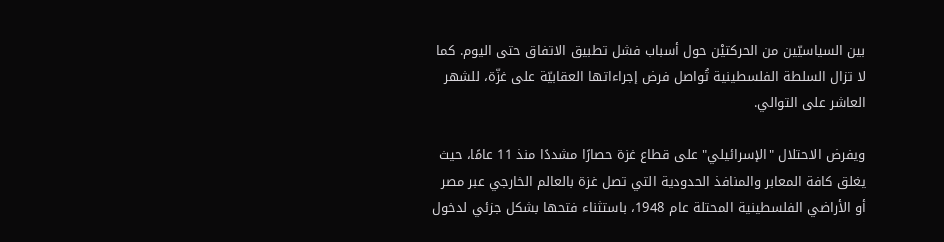بين السياسيّين من الحركتيْن حول أسباب فشل تطبيق الاتفاق حتى اليوم. كما لا تزال السلطة الفلسطينية تُواصل فرض إجراءاتها العقابيّة على غزّة، للشهر العاشر على التوالي.

ويفرض الاحتلال "الإسرائيلي" على قطاع غزة حصارًا مشددًا منذ 11 عامًا، حيث يغلق كافة المعابر والمنافذ الحدودية التي تصل غزة بالعالم الخارجي عبر مصر أو الأراضي الفلسطينية المحتلة عام 1948، باستثناء فتحها بشكل جزئي لدخول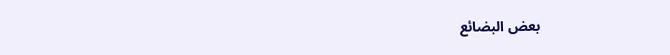بعض البضائع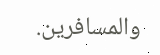والمسافرين.